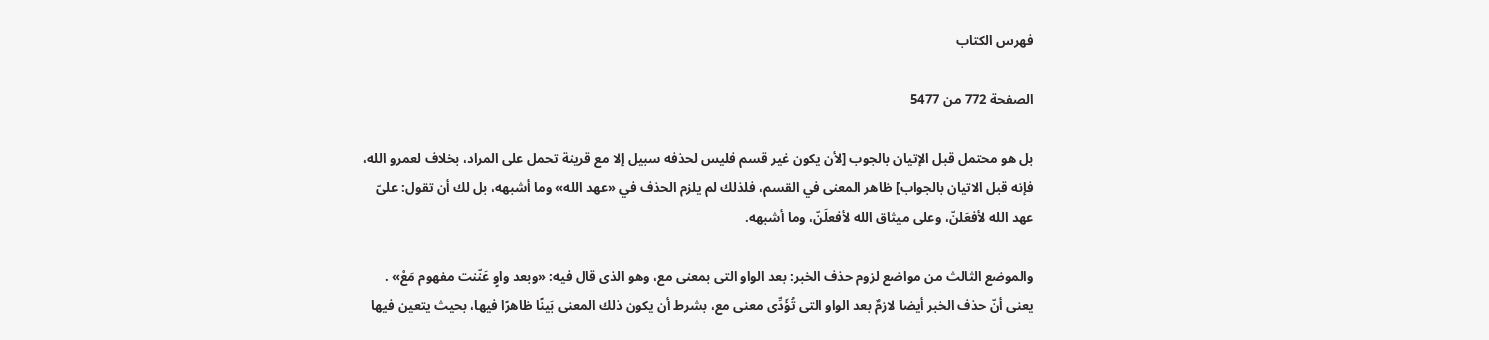فهرس الكتاب

الصفحة 772 من 5477

بل هو محتمل قبل الإتيان بالجوب [لأن يكون غير قسم فليس لحذفه سبيل إلا مع قرينة تحمل على المراد، بخلاف لعمرو الله، فإنه قبل الاتيان بالجواب] ظاهر المعنى في القسم، فلذلك لم يلزم الحذف في «عهد الله» وما أشبهه، بل لك أن تقول: علىّ عهد الله لأفعَلنّ، وعلى ميثاق الله لأفعلَنّ، وما أشبهه.

والموضع الثالث من مواضع لزوم حذف الخبر: بعد الواو التى بمعنى مع، وهو الذى قال فيه: «وبعد واوٍ عَنّنت مفهوم مَعْ» . يعنى أنّ حذف الخبر أيضا لازمٌ بعد الواو التى تُؤَدِّى معنى مع، بشرط أن يكون ذلك المعنى بَينًا ظاهرًا فيها، بحيث يتعين فيها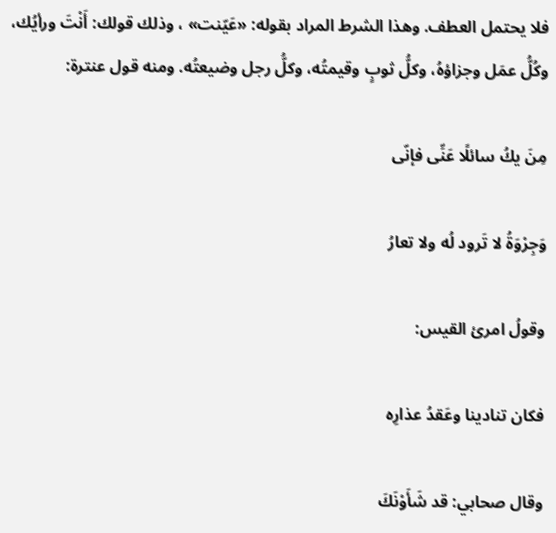فلا يحتمل العطف. وهذا الشرط المراد بقوله: «عَيّنت» ، وذلك قولك: أَنْتَ ورأيُك، وكُلُّ عمَل وجزاؤهُ، وكلُّ ثوبٍ وقيمتُه، وكلُّ رجل وضيعتُه. ومنه قول عنترة:

مِنَ يكُ سائلًا عَنِّى فإنّى

وَجِرْوَةُ لا تَرود لُه ولا تعارُ

وقولُ امرئ القيس:

فكان تنادينا وعَقدُ عذارِه

وقال صحابي: قد شَأَوْنَكَ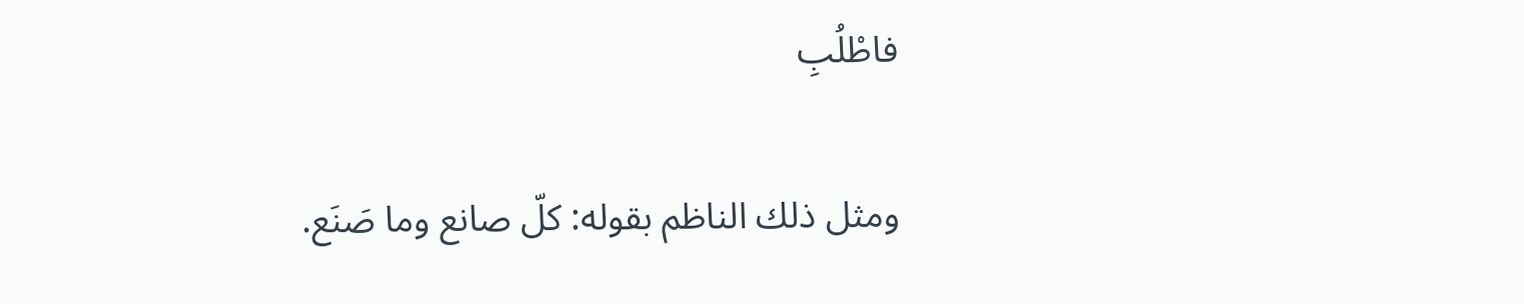فاطْلُبِ

ومثل ذلك الناظم بقوله: كلّ صانع وما صَنَع.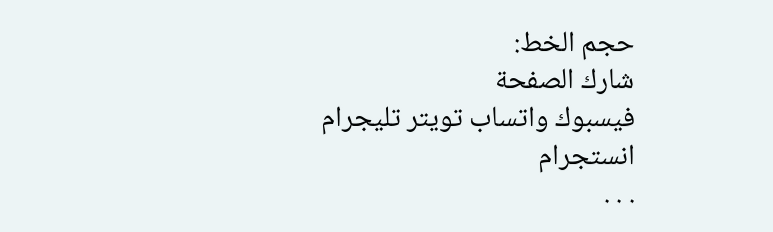حجم الخط:
شارك الصفحة
فيسبوك واتساب تويتر تليجرام انستجرام
. . .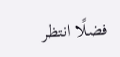فضلًا انتظر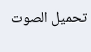تحميل الصوت